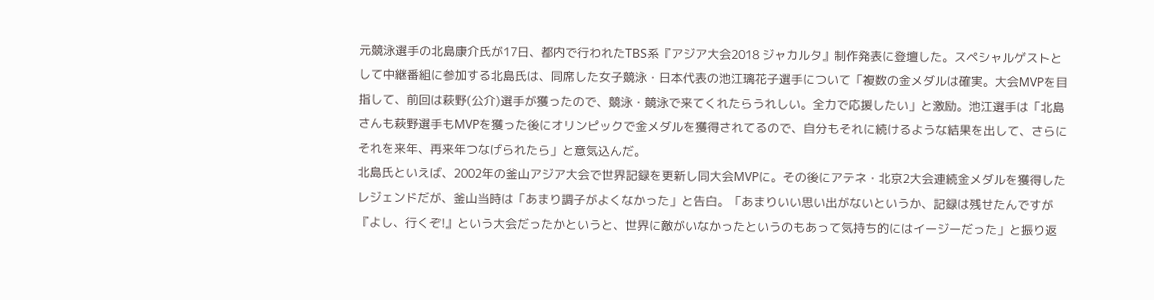元競泳選手の北島康介氏が17日、都内で行われたTBS系『アジア大会2018 ジャカルタ』制作発表に登壇した。スペシャルゲストとして中継番組に参加する北島氏は、同席した女子競泳・日本代表の池江璃花子選手について「複数の金メダルは確実。大会MVPを目指して、前回は萩野(公介)選手が獲ったので、競泳・競泳で来てくれたらうれしい。全力で応援したい」と激励。池江選手は「北島さんも萩野選手もMVPを獲った後にオリンピックで金メダルを獲得されてるので、自分もそれに続けるような結果を出して、さらにそれを来年、再来年つなげられたら」と意気込んだ。
北島氏といえば、2002年の釜山アジア大会で世界記録を更新し同大会MVPに。その後にアテネ・北京2大会連続金メダルを獲得したレジェンドだが、釜山当時は「あまり調子がよくなかった」と告白。「あまりいい思い出がないというか、記録は残せたんですが『よし、行くぞ!』という大会だったかというと、世界に敵がいなかったというのもあって気持ち的にはイージーだった」と振り返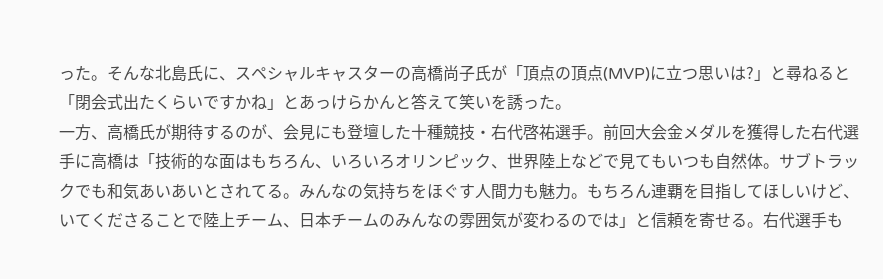った。そんな北島氏に、スペシャルキャスターの高橋尚子氏が「頂点の頂点(MVP)に立つ思いは?」と尋ねると「閉会式出たくらいですかね」とあっけらかんと答えて笑いを誘った。
一方、高橋氏が期待するのが、会見にも登壇した十種競技・右代啓祐選手。前回大会金メダルを獲得した右代選手に高橋は「技術的な面はもちろん、いろいろオリンピック、世界陸上などで見てもいつも自然体。サブトラックでも和気あいあいとされてる。みんなの気持ちをほぐす人間力も魅力。もちろん連覇を目指してほしいけど、いてくださることで陸上チーム、日本チームのみんなの雰囲気が変わるのでは」と信頼を寄せる。右代選手も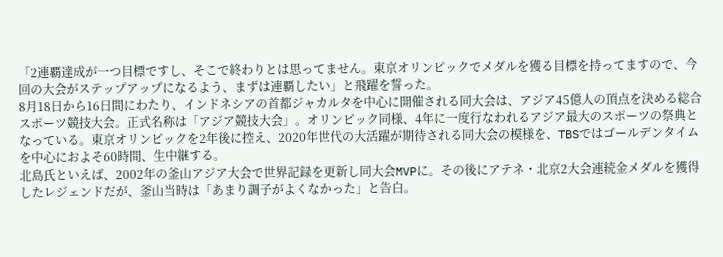「2連覇達成が一つ目標ですし、そこで終わりとは思ってません。東京オリンピックでメダルを獲る目標を持ってますので、今回の大会がステップアップになるよう、まずは連覇したい」と飛躍を誓った。
8月18日から16日間にわたり、インドネシアの首都ジャカルタを中心に開催される同大会は、アジア45億人の頂点を決める総合スポーツ競技大会。正式名称は「アジア競技大会」。オリンピック同様、4年に一度行なわれるアジア最大のスポーツの祭典となっている。東京オリンピックを2年後に控え、2020年世代の大活躍が期待される同大会の模様を、TBSではゴールデンタイムを中心におよそ60時間、生中継する。
北島氏といえば、2002年の釜山アジア大会で世界記録を更新し同大会MVPに。その後にアテネ・北京2大会連続金メダルを獲得したレジェンドだが、釜山当時は「あまり調子がよくなかった」と告白。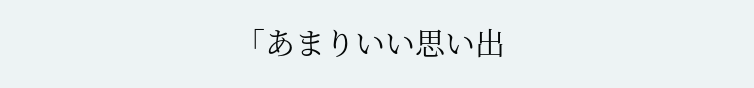「あまりいい思い出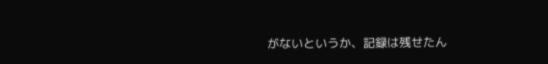がないというか、記録は残せたん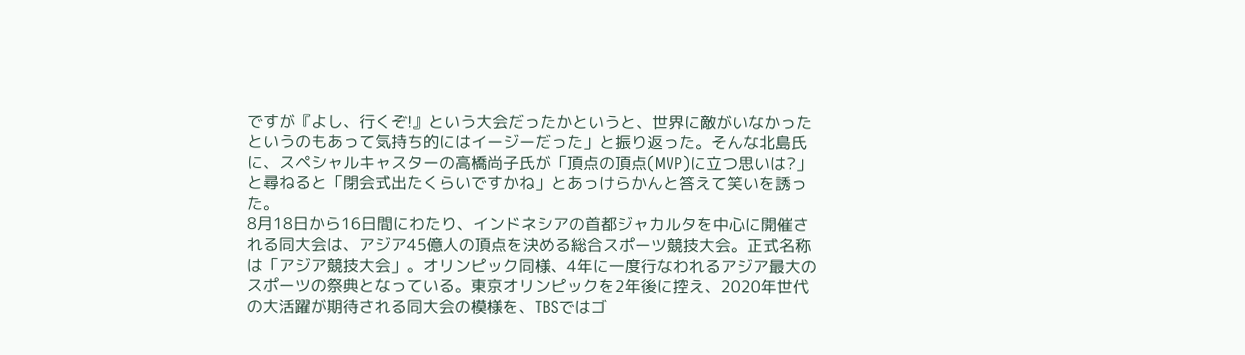ですが『よし、行くぞ!』という大会だったかというと、世界に敵がいなかったというのもあって気持ち的にはイージーだった」と振り返った。そんな北島氏に、スペシャルキャスターの高橋尚子氏が「頂点の頂点(MVP)に立つ思いは?」と尋ねると「閉会式出たくらいですかね」とあっけらかんと答えて笑いを誘った。
8月18日から16日間にわたり、インドネシアの首都ジャカルタを中心に開催される同大会は、アジア45億人の頂点を決める総合スポーツ競技大会。正式名称は「アジア競技大会」。オリンピック同様、4年に一度行なわれるアジア最大のスポーツの祭典となっている。東京オリンピックを2年後に控え、2020年世代の大活躍が期待される同大会の模様を、TBSではゴ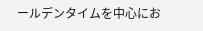ールデンタイムを中心にお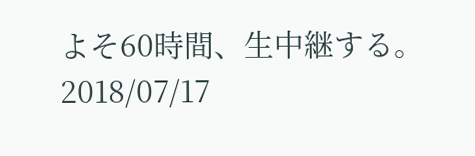よそ60時間、生中継する。
2018/07/17